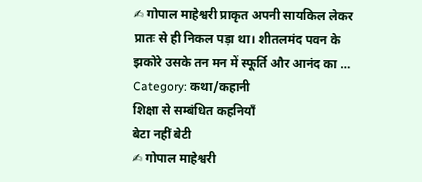✍ गोपाल माहेश्वरी प्राकृत अपनी सायकिल लेकर प्रातः से ही निकल पड़ा था। शीतलमंद पवन के झकोरे उसके तन मन में स्फूर्ति और आनंद का …
Category: कथा/कहानी
शिक्षा से सम्बंधित कहनियाँ
बेटा नहीं बेटी
✍ गोपाल माहेश्वरी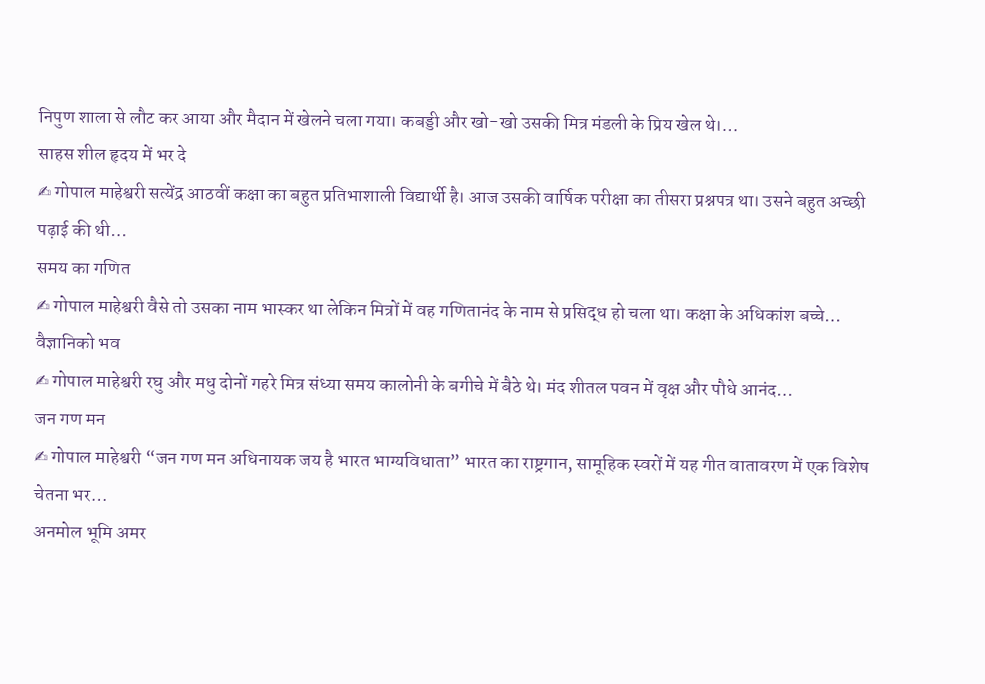निपुण शाला से लौट कर आया और मैदान में खेलने चला गया। कबड्डी और खो-खो उसकी मित्र मंडली के प्रिय खेल थे।…
साहस शील हृदय में भर दे
✍ गोपाल माहेश्वरी सत्येंद्र आठवीं कक्षा का बहुत प्रतिभाशाली विद्यार्थी है। आज उसकी वार्षिक परीक्षा का तीसरा प्रश्नपत्र था। उसने बहुत अच्छी पढ़ाई की थी…
समय का गणित
✍ गोपाल माहेश्वरी वैसे तो उसका नाम भास्कर था लेकिन मित्रों में वह गणितानंद के नाम से प्रसिद्ध हो चला था। कक्षा के अधिकांश बच्चे…
वैज्ञानिको भव
✍ गोपाल माहेश्वरी रघु और मधु दोनों गहरे मित्र संध्या समय कालोनी के बगीचे में बैठे थे। मंद शीतल पवन में वृक्ष और पौधे आनंद…
जन गण मन
✍ गोपाल माहेश्वरी “जन गण मन अधिनायक जय है भारत भाग्यविधाता” भारत का राष्ट्रगान, सामूहिक स्वरों में यह गीत वातावरण में एक विशेष चेतना भर…
अनमोल भूमि अमर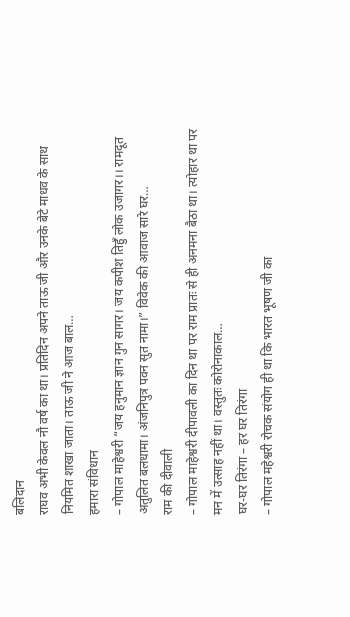बलिदान
राघव अभी केवल नौ वर्ष का था। प्रतिदिन अपने ताऊ जी और उनके बेटे माधव के साथ नियमित शाखा जाता। ताऊ जी ने आज बाल…
हमारा संविधान
– गोपाल माहेश्वरी “जय हनुमान ज्ञान गुन सागर। जय कपीश तिहुँ लोक उजागर।। रामदूत अतुलित बलधामा। अंजनिपुत्र पवन सुत नामा।” विवेक की आवाज सारे घर…
राम की दीवाली
– गोपाल माहेश्वरी दीपावली का दिन था पर राम प्रातः से ही अनमना बैठा था। त्योहार था पर मन में उत्साह नहीं था। वस्तुतः कोरोनाकाल…
घर-घर तिरंगा – हर घर तिरंगा
– गोपाल महेश्वरी रोचक संयोग ही था कि भारत भूषण जी का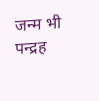जन्म भी पन्द्रह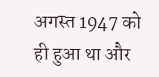अगस्त 1947 को ही हुआ था और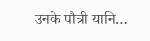उनके पौत्री यानि…